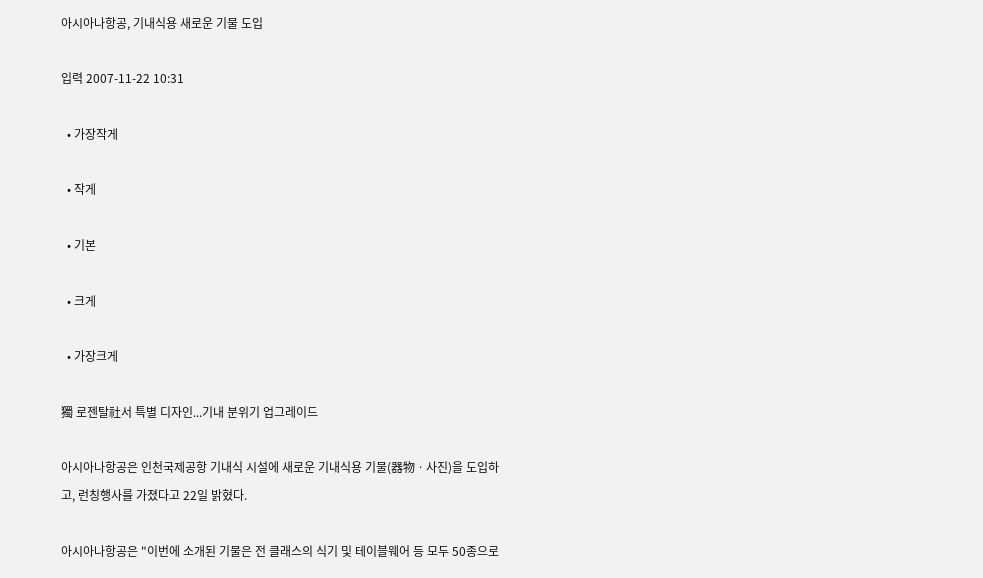아시아나항공, 기내식용 새로운 기물 도입

입력 2007-11-22 10:31

  • 가장작게

  • 작게

  • 기본

  • 크게

  • 가장크게

獨 로젠탈社서 특별 디자인...기내 분위기 업그레이드

아시아나항공은 인천국제공항 기내식 시설에 새로운 기내식용 기물(器物ㆍ사진)을 도입하고, 런칭행사를 가졌다고 22일 밝혔다.

아시아나항공은 "이번에 소개된 기물은 전 클래스의 식기 및 테이블웨어 등 모두 50종으로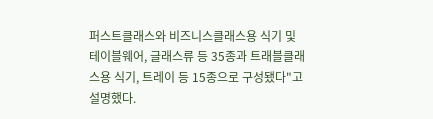퍼스트클래스와 비즈니스클래스용 식기 및 테이블웨어, 글래스류 등 35종과 트래블클래스용 식기, 트레이 등 15종으로 구성됐다"고 설명했다.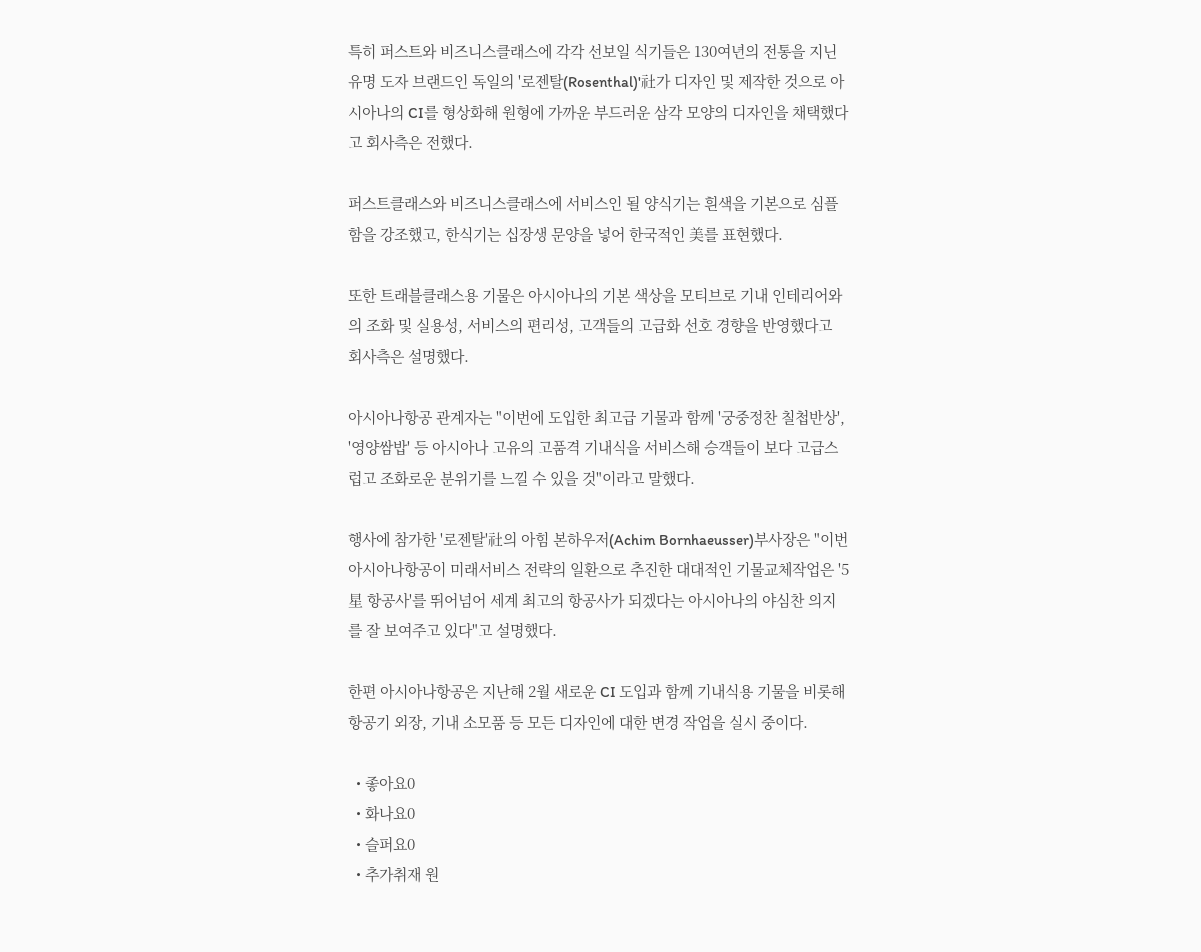특히 퍼스트와 비즈니스클래스에 각각 선보일 식기들은 130여년의 전통을 지닌 유명 도자 브랜드인 독일의 '로젠탈(Rosenthal)'社가 디자인 및 제작한 것으로 아시아나의 CI를 형상화해 원형에 가까운 부드러운 삼각 모양의 디자인을 채택했다고 회사측은 전했다.

퍼스트클래스와 비즈니스클래스에 서비스인 될 양식기는 흰색을 기본으로 심플함을 강조했고, 한식기는 십장생 문양을 넣어 한국적인 美를 표현했다.

또한 트래블클래스용 기물은 아시아나의 기본 색상을 모티브로 기내 인테리어와의 조화 및 실용성, 서비스의 편리성, 고객들의 고급화 선호 경향을 반영했다고 회사측은 설명했다.

아시아나항공 관계자는 "이번에 도입한 최고급 기물과 함께 '궁중정찬 칠첩반상', '영양쌈밥' 등 아시아나 고유의 고품격 기내식을 서비스해 승객들이 보다 고급스럽고 조화로운 분위기를 느낄 수 있을 것"이라고 말했다.

행사에 참가한 '로젠탈'社의 아힘 본하우저(Achim Bornhaeusser)부사장은 "이번 아시아나항공이 미래서비스 전략의 일환으로 추진한 대대적인 기물교체작업은 '5星 항공사'를 뛰어넘어 세계 최고의 항공사가 되겠다는 아시아나의 야심찬 의지를 잘 보여주고 있다"고 설명했다.

한편 아시아나항공은 지난해 2월 새로운 CI 도입과 함께 기내식용 기물을 비롯해 항공기 외장, 기내 소모품 등 모든 디자인에 대한 변경 작업을 실시 중이다.

  • 좋아요0
  • 화나요0
  • 슬퍼요0
  • 추가취재 원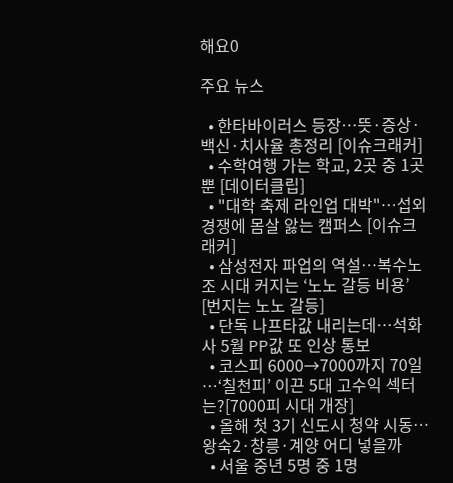해요0

주요 뉴스

  • 한타바이러스 등장…뜻·증상·백신·치사율 총정리 [이슈크래커]
  • 수학여행 가는 학교, 2곳 중 1곳뿐 [데이터클립]
  • "대학 축제 라인업 대박"⋯섭외 경쟁에 몸살 앓는 캠퍼스 [이슈크래커]
  • 삼성전자 파업의 역설…복수노조 시대 커지는 ‘노노 갈등 비용’ [번지는 노노 갈등]
  • 단독 나프타값 내리는데…석화사 5월 PP값 또 인상 통보
  • 코스피 6000→7000까지 70일⋯‘칠천피’ 이끈 5대 고수익 섹터는?[7000피 시대 개장]
  • 올해 첫 3기 신도시 청약 시동…왕숙2·창릉·계양 어디 넣을까
  • 서울 중년 5명 중 1명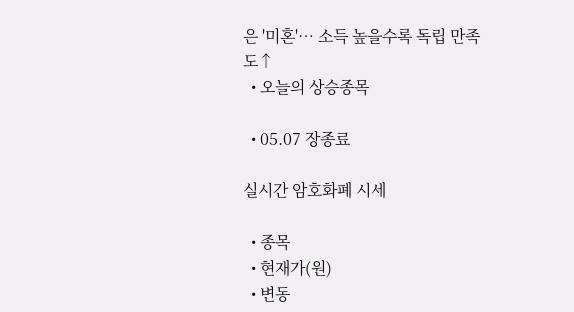은 '미혼'… 소득 높을수록 독립 만족도↑
  • 오늘의 상승종목

  • 05.07 장종료

실시간 암호화폐 시세

  • 종목
  • 현재가(원)
  • 변동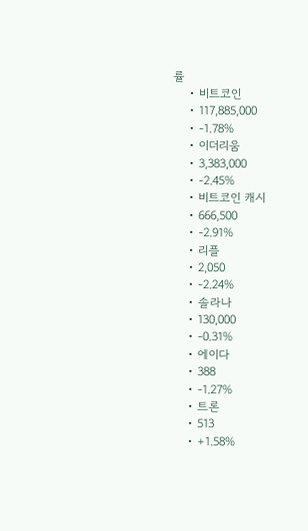률
    • 비트코인
    • 117,885,000
    • -1.78%
    • 이더리움
    • 3,383,000
    • -2.45%
    • 비트코인 캐시
    • 666,500
    • -2.91%
    • 리플
    • 2,050
    • -2.24%
    • 솔라나
    • 130,000
    • -0.31%
    • 에이다
    • 388
    • -1.27%
    • 트론
    • 513
    • +1.58%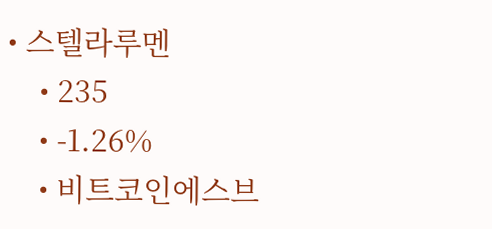• 스텔라루멘
    • 235
    • -1.26%
    • 비트코인에스브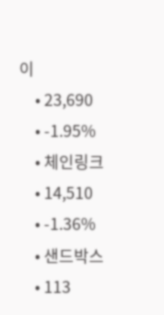이
    • 23,690
    • -1.95%
    • 체인링크
    • 14,510
    • -1.36%
    • 샌드박스
    • 113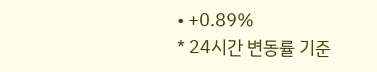• +0.89%
* 24시간 변동률 기준